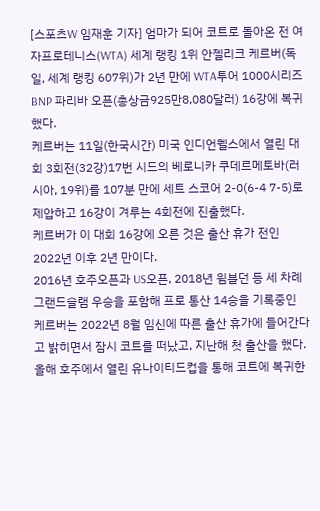[스포츠W 임재훈 기자] 엄마가 되어 코트로 돌아온 전 여자프로테니스(WTA) 세계 랭킹 1위 안젤리크 케르버(독일, 세계 랭킹 607위)가 2년 만에 WTA투어 1000시리즈 BNP 파리바 오픈(총상금925만8,080달러) 16강에 복귀했다.
케르버는 11일(한국시간) 미국 인디언웰스에서 열린 대회 3회전(32강)17번 시드의 베로니카 쿠데르메토바(러시아, 19위)를 107분 만에 세트 스코어 2-0(6-4 7-5)로 제압하고 16강이 겨루는 4회전에 진출했다.
케르버가 이 대회 16강에 오른 것은 출산 휴가 전인 2022년 이후 2년 만이다.
2016년 호주오픈과 US오픈, 2018년 윔블던 등 세 차례 그랜드슬램 우승을 포함해 프로 통산 14승을 기록중인 케르버는 2022년 8월 임신에 따른 출산 휴가에 들어간다고 밝히면서 잠시 코트를 떠났고, 지난해 첫 출산을 했다.
올해 호주에서 열린 유나이티드컵을 통해 코트에 복귀한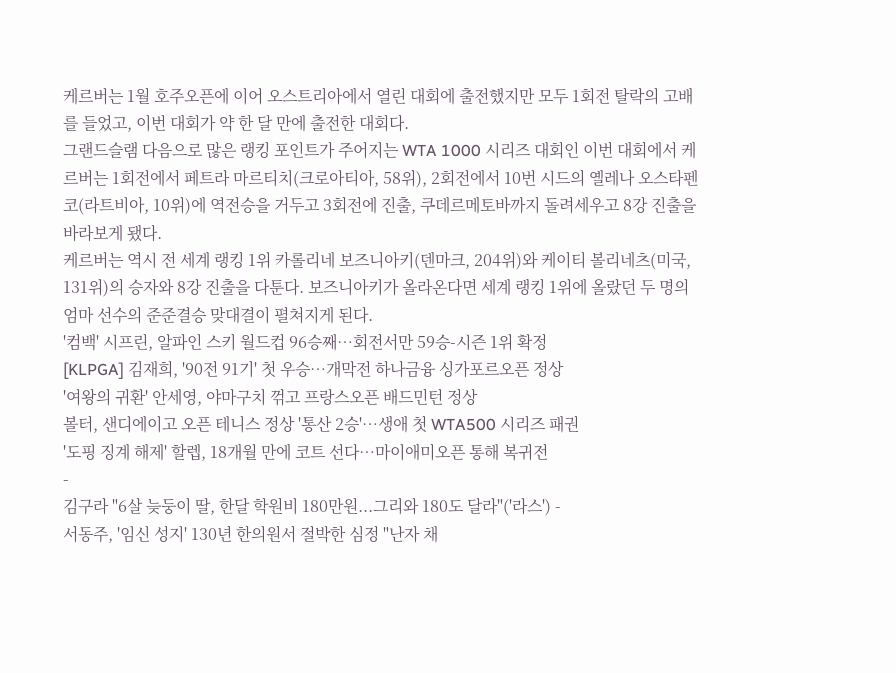케르버는 1월 호주오픈에 이어 오스트리아에서 열린 대회에 출전했지만 모두 1회전 탈락의 고배를 들었고, 이번 대회가 약 한 달 만에 출전한 대회다.
그랜드슬램 다음으로 많은 랭킹 포인트가 주어지는 WTA 1000 시리즈 대회인 이번 대회에서 케르버는 1회전에서 페트라 마르티치(크로아티아, 58위), 2회전에서 10번 시드의 옐레나 오스타펜코(라트비아, 10위)에 역전승을 거두고 3회전에 진출, 쿠데르메토바까지 돌려세우고 8강 진출을 바라보게 됐다.
케르버는 역시 전 세계 랭킹 1위 카롤리네 보즈니아키(덴마크, 204위)와 케이티 볼리네츠(미국, 131위)의 승자와 8강 진출을 다툰다. 보즈니아키가 올라온다면 세계 랭킹 1위에 올랐던 두 명의 엄마 선수의 준준결승 맞대결이 펼쳐지게 된다.
'컴백' 시프린, 알파인 스키 월드컵 96승째…회전서만 59승-시즌 1위 확정
[KLPGA] 김재희, '90전 91기' 첫 우승…개막전 하나금융 싱가포르오픈 정상
'여왕의 귀환' 안세영, 야마구치 꺾고 프랑스오픈 배드민턴 정상
볼터, 샌디에이고 오픈 테니스 정상 '통산 2승'…생애 첫 WTA500 시리즈 패권
'도핑 징계 해제' 할렙, 18개월 만에 코트 선다…마이애미오픈 통해 복귀전
-
김구라 "6살 늦둥이 딸, 한달 학원비 180만원...그리와 180도 달라"('라스') -
서동주, '임신 성지' 130년 한의원서 절박한 심정 "난자 채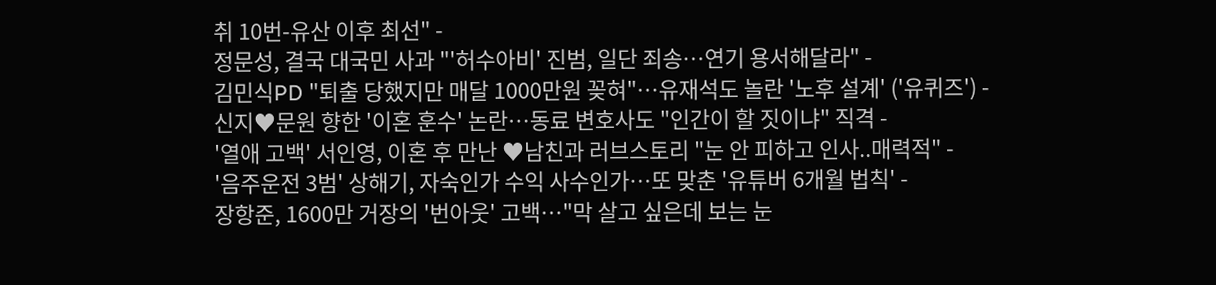취 10번-유산 이후 최선" -
정문성, 결국 대국민 사과 "'허수아비' 진범, 일단 죄송…연기 용서해달라" -
김민식PD "퇴출 당했지만 매달 1000만원 꽂혀"…유재석도 놀란 '노후 설계' ('유퀴즈') -
신지♥문원 향한 '이혼 훈수' 논란…동료 변호사도 "인간이 할 짓이냐" 직격 -
'열애 고백' 서인영, 이혼 후 만난 ♥남친과 러브스토리 "눈 안 피하고 인사..매력적" -
'음주운전 3범' 상해기, 자숙인가 수익 사수인가…또 맞춘 '유튜버 6개월 법칙' -
장항준, 1600만 거장의 '번아웃' 고백…"막 살고 싶은데 보는 눈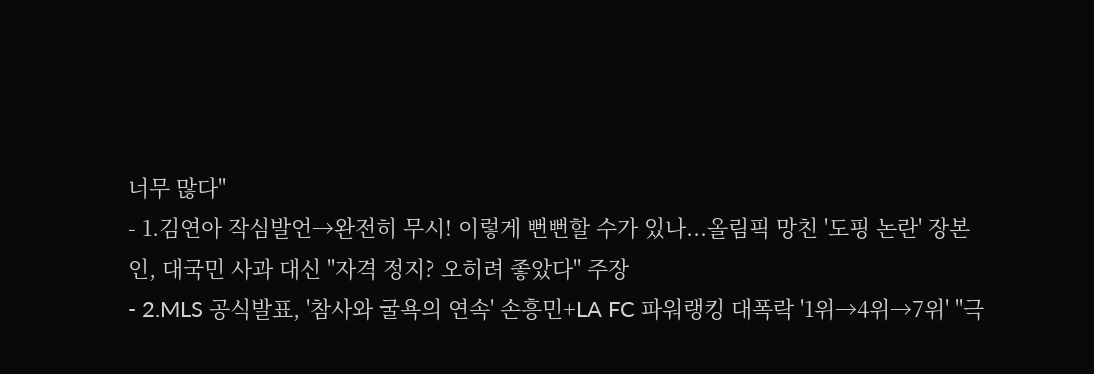너무 많다"
- 1.김연아 작심발언→완전히 무시! 이렇게 뻔뻔할 수가 있나...올림픽 망친 '도핑 논란' 장본인, 대국민 사과 대신 "자격 정지? 오히려 좋았다" 주장
- 2.MLS 공식발표, '참사와 굴욕의 연속' 손흥민+LA FC 파워랭킹 대폭락 '1위→4위→7위' "극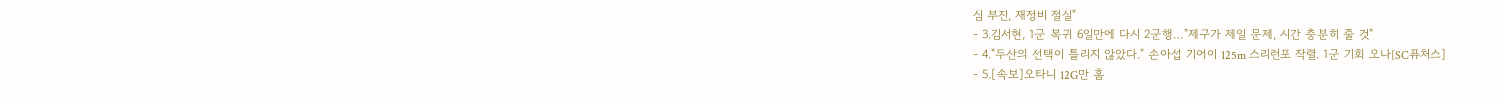심 부진, 재정비 절실"
- 3.김서현, 1군 복귀 6일만에 다시 2군행…"제구가 제일 문제, 시간 충분히 줄 것"
- 4."두산의 선택이 틀리지 않았다." 손아섭 기어이 125m 스리런포 작렬. 1군 기회 오나[SC퓨처스]
- 5.[속보]오타니 12G만 홈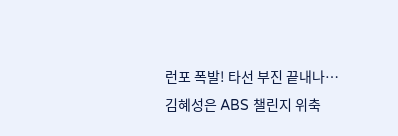런포 폭발! 타선 부진 끝내나…김혜성은 ABS 챌린지 위축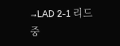→LAD 2-1 리드 중